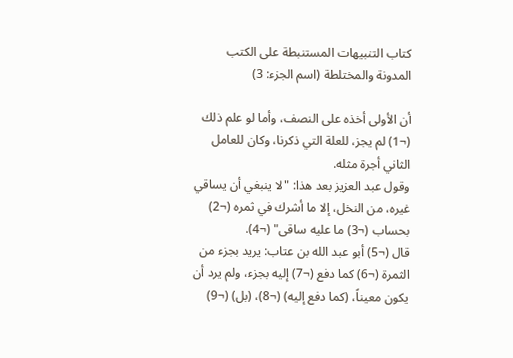كتاب التنبيهات المستنبطة على الكتب المدونة والمختلطة (اسم الجزء: 3)

أن الأولى أخذه على النصف، وأما لو علم ذلك (¬1) لم يجز، للعلة التي ذكرنا، وكان للعامل الثاني أجرة مثله.
وقول عبد العزيز بعد هذا: "لا ينبغي أن يساقي غيره، من النخل، إلا ما أشرك في ثمره (¬2) بحساب (¬3) ما عليه ساقى" (¬4).
قال (¬5) أبو عبد الله بن عتاب: يريد بجزء من الثمرة (¬6) كما دفع (¬7) إليه بجزء، ولم يرد أن يكون معيناً، (كما دفع إليه) (¬8)، (بل) (¬9)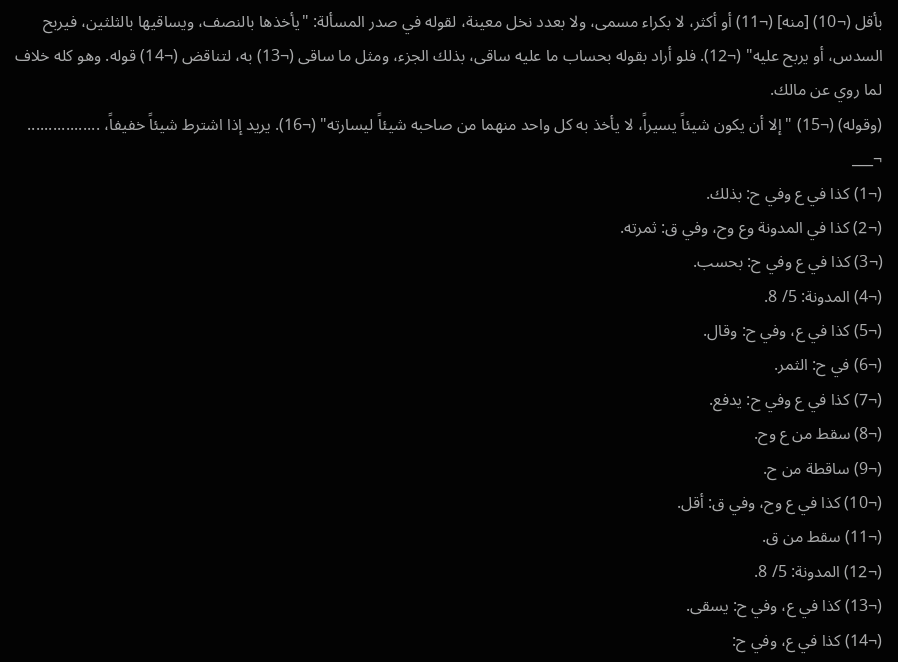بأقل (¬10) [منه] (¬11) أو أكثر، لا بكراء مسمى، ولا بعدد نخل معينة، لقوله في صدر المسألة: "يأخذها بالنصف، ويساقيها بالثلثين، فيربح السدس، أو يربح عليه" (¬12). فلو أراد بقوله بحساب ما عليه ساقى، بذلك الجزء، ومثل ما ساقى (¬13) به، لتناقض (¬14) قوله. وهو كله خلاف لما روي عن مالك.
(وقوله) (¬15) "إلا أن يكون شيئاً يسيراً، لا يأخذ به كل واحد منهما من صاحبه شيئاً ليسارته" (¬16). يريد إذا اشترط شيئاً خفيفاً، .................
¬___
(¬1) كذا في ع وفي ح: بذلك.
(¬2) كذا في المدونة وع وح، وفي ق: ثمرته.
(¬3) كذا في ع وفي ح: بحسب.
(¬4) المدونة: 5/ 8.
(¬5) كذا في ع، وفي ح: وقال.
(¬6) في ح: الثمر.
(¬7) كذا في ع وفي ح: يدفع.
(¬8) سقط من ع وح.
(¬9) ساقطة من ح.
(¬10) كذا في ع وح، وفي ق: أقل.
(¬11) سقط من ق.
(¬12) المدونة: 5/ 8.
(¬13) كذا في ع، وفي ح: يسقى.
(¬14) كذا في ع، وفي ح: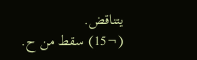يتناقض.
(¬15) سقط من ح.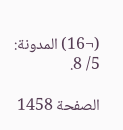(¬16) المدونة: 5/ 8.

الصفحة 1458